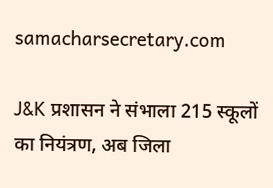samacharsecretary.com

J&K प्रशासन ने संभाला 215 स्कूलों का नियंत्रण, अब जिला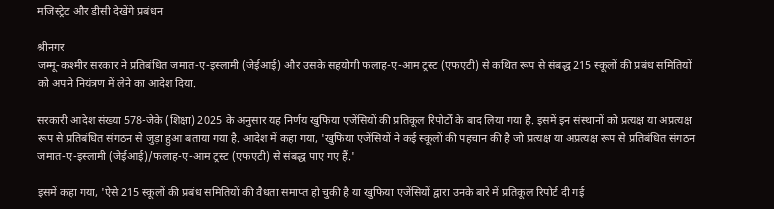मजिस्ट्रेट और डीसी देखेंगे प्रबंधन

श्रीनगर
जम्मू-कश्मीर सरकार ने प्रतिबंधित जमात-ए-इस्लामी (जेईआई) और उसके सहयोगी फलाह-ए-आम ट्रस्ट (एफएटी) से कथित रूप से संबद्ध 215 स्कूलों की प्रबंध समितियों को अपने नियंत्रण में लेने का आदेश दिया.

सरकारी आदेश संख्या 578-जेके (शिक्षा) 2025 के अनुसार यह निर्णय खुफिया एजेंसियों की प्रतिकूल रिपोर्टों के बाद लिया गया है. इसमें इन संस्थानों को प्रत्यक्ष या अप्रत्यक्ष रूप से प्रतिबंधित संगठन से जुड़ा हुआ बताया गया है. आदेश में कहा गया, 'खुफिया एजेंसियों ने कई स्कूलों की पहचान की है जो प्रत्यक्ष या अप्रत्यक्ष रूप से प्रतिबंधित संगठन जमात-ए-इस्लामी (जेईआई)/फलाह-ए-आम ट्रस्ट (एफएटी) से संबद्ध पाए गए हैं.'

इसमें कहा गया, 'ऐसे 215 स्कूलों की प्रबंध समितियों की वैधता समाप्त हो चुकी है या खुफिया एजेंसियों द्वारा उनके बारे में प्रतिकूल रिपोर्ट दी गई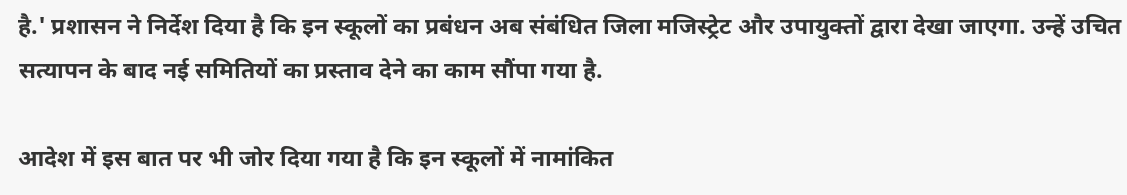है.' प्रशासन ने निर्देश दिया है कि इन स्कूलों का प्रबंधन अब संबंधित जिला मजिस्ट्रेट और उपायुक्तों द्वारा देखा जाएगा. उन्हें उचित सत्यापन के बाद नई समितियों का प्रस्ताव देने का काम सौंपा गया है.

आदेश में इस बात पर भी जोर दिया गया है कि इन स्कूलों में नामांकित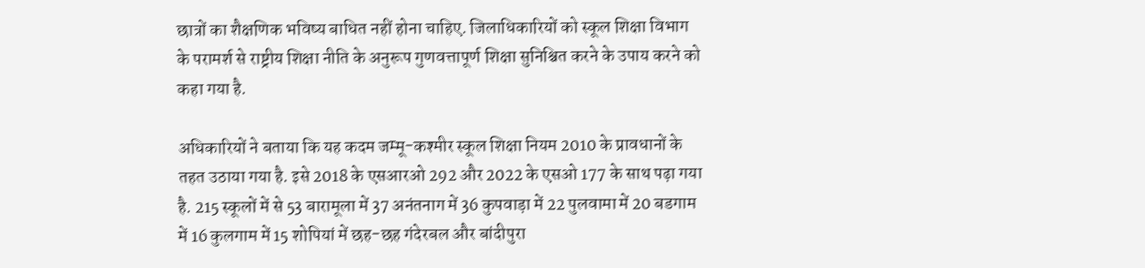छात्रों का शैक्षणिक भविष्य बाधित नहीं होना चाहिए. जिलाधिकारियों को स्कूल शिक्षा विभाग के परामर्श से राष्ट्रीय शिक्षा नीति के अनुरूप गुणवत्तापूर्ण शिक्षा सुनिश्चित करने के उपाय करने को कहा गया है.

अधिकारियों ने बताया कि यह कदम जम्मू-कश्मीर स्कूल शिक्षा नियम 2010 के प्रावधानों के तहत उठाया गया है. इसे 2018 के एसआरओ 292 और 2022 के एसओ 177 के साथ पढ़ा गया है. 215 स्कूलों में से 53 बारामूला में 37 अनंतनाग में 36 कुपवाड़ा में 22 पुलवामा में 20 बडगाम में 16 कुलगाम में 15 शोपियां में छह-छह गंदेरबल और बांदीपुरा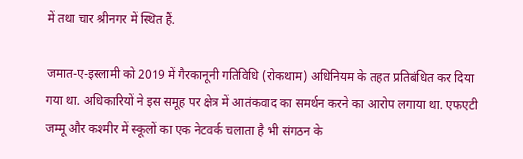में तथा चार श्रीनगर में स्थित हैं.

जमात-ए-इस्लामी को 2019 में गैरकानूनी गतिविधि (रोकथाम) अधिनियम के तहत प्रतिबंधित कर दिया गया था. अधिकारियों ने इस समूह पर क्षेत्र में आतंकवाद का समर्थन करने का आरोप लगाया था. एफएटी जम्मू और कश्मीर में स्कूलों का एक नेटवर्क चलाता है भी संगठन के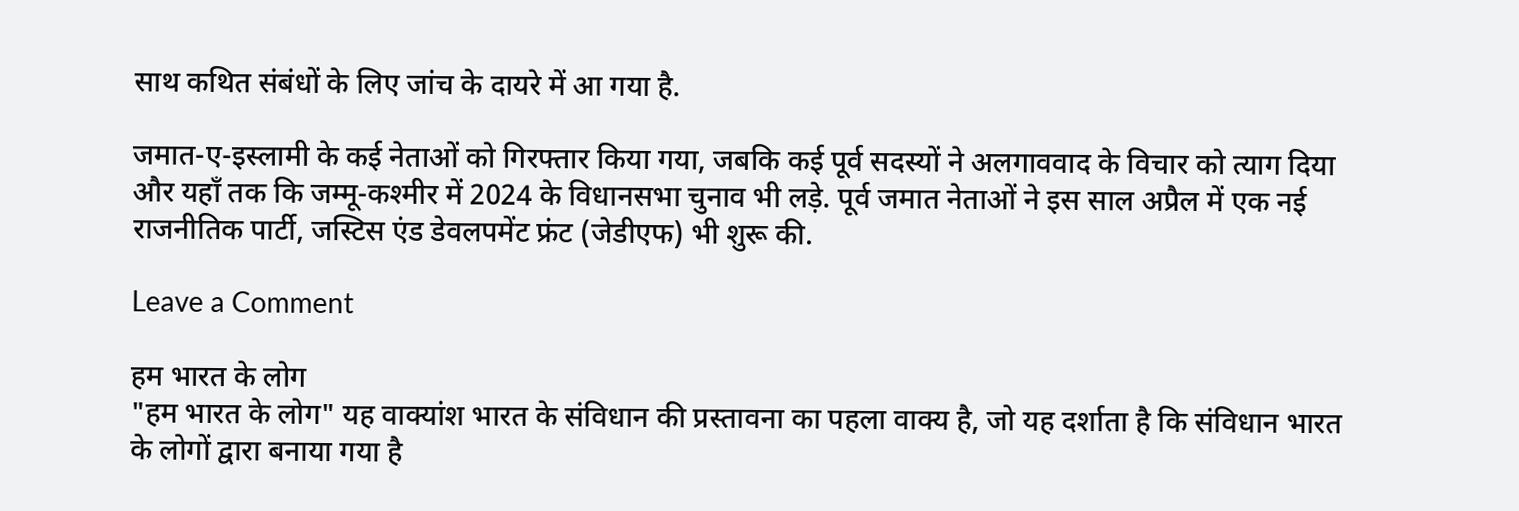साथ कथित संबंधों के लिए जांच के दायरे में आ गया है.

जमात-ए-इस्लामी के कई नेताओं को गिरफ्तार किया गया, जबकि कई पूर्व सदस्यों ने अलगाववाद के विचार को त्याग दिया और यहाँ तक कि जम्मू-कश्मीर में 2024 के विधानसभा चुनाव भी लड़े. पूर्व जमात नेताओं ने इस साल अप्रैल में एक नई राजनीतिक पार्टी, जस्टिस एंड डेवलपमेंट फ्रंट (जेडीएफ) भी शुरू की.

Leave a Comment

हम भारत के लोग
"हम भारत के लोग" यह वाक्यांश भारत के संविधान की प्रस्तावना का पहला वाक्य है, जो यह दर्शाता है कि संविधान भारत के लोगों द्वारा बनाया गया है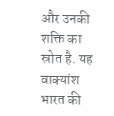और उनकी शक्ति का स्रोत है. यह वाक्यांश भारत की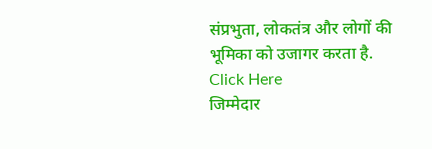संप्रभुता, लोकतंत्र और लोगों की भूमिका को उजागर करता है.
Click Here
जिम्मेदार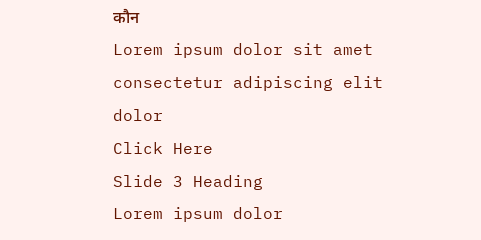कौन
Lorem ipsum dolor sit amet consectetur adipiscing elit dolor
Click Here
Slide 3 Heading
Lorem ipsum dolor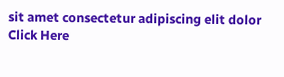sit amet consectetur adipiscing elit dolor
Click Here